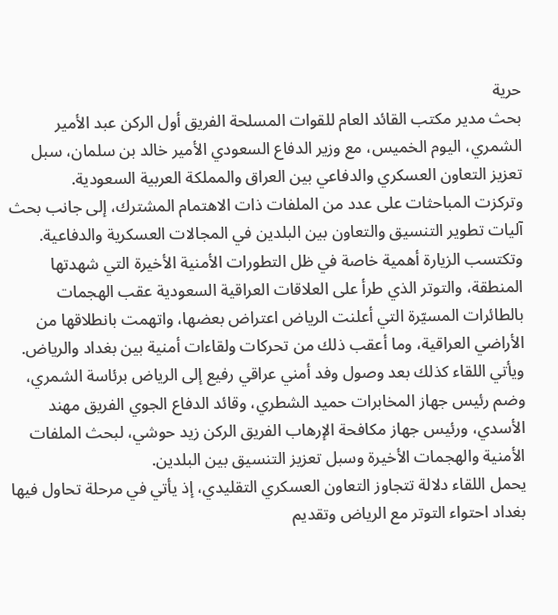حرية
بحث مدير مكتب القائد العام للقوات المسلحة الفريق أول الركن عبد الأمير الشمري، اليوم الخميس، مع وزير الدفاع السعودي الأمير خالد بن سلمان، سبل تعزيز التعاون العسكري والدفاعي بين العراق والمملكة العربية السعودية.
وتركزت المباحثات على عدد من الملفات ذات الاهتمام المشترك، إلى جانب بحث آليات تطوير التنسيق والتعاون بين البلدين في المجالات العسكرية والدفاعية.
وتكتسب الزيارة أهمية خاصة في ظل التطورات الأمنية الأخيرة التي شهدتها المنطقة، والتوتر الذي طرأ على العلاقات العراقية السعودية عقب الهجمات بالطائرات المسيّرة التي أعلنت الرياض اعتراض بعضها، واتهمت بانطلاقها من الأراضي العراقية، وما أعقب ذلك من تحركات ولقاءات أمنية بين بغداد والرياض.
ويأتي اللقاء كذلك بعد وصول وفد أمني عراقي رفيع إلى الرياض برئاسة الشمري، وضم رئيس جهاز المخابرات حميد الشطري، وقائد الدفاع الجوي الفريق مهند الأسدي، ورئيس جهاز مكافحة الإرهاب الفريق الركن زيد حوشي، لبحث الملفات الأمنية والهجمات الأخيرة وسبل تعزيز التنسيق بين البلدين.
يحمل اللقاء دلالة تتجاوز التعاون العسكري التقليدي، إذ يأتي في مرحلة تحاول فيها بغداد احتواء التوتر مع الرياض وتقديم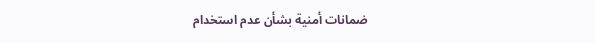ضمانات أمنية بشأن عدم استخدام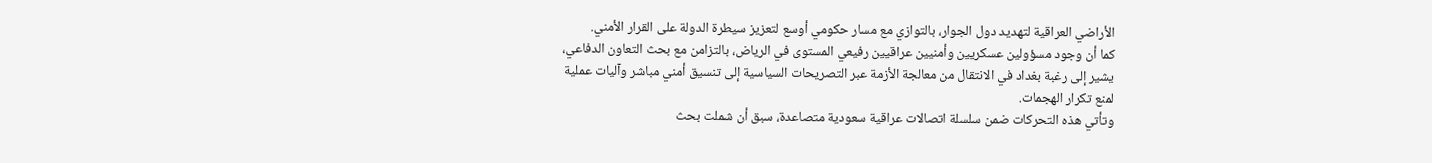الأراضي العراقية لتهديد دول الجوار، بالتوازي مع مسار حكومي أوسع لتعزيز سيطرة الدولة على القرار الأمني.
كما أن وجود مسؤولين عسكريين وأمنيين عراقيين رفيعي المستوى في الرياض، بالتزامن مع بحث التعاون الدفاعي، يشير إلى رغبة بغداد في الانتقال من معالجة الأزمة عبر التصريحات السياسية إلى تنسيق أمني مباشر وآليات عملية لمنع تكرار الهجمات.
وتأتي هذه التحركات ضمن سلسلة اتصالات عراقية سعودية متصاعدة، سبق أن شملت بحث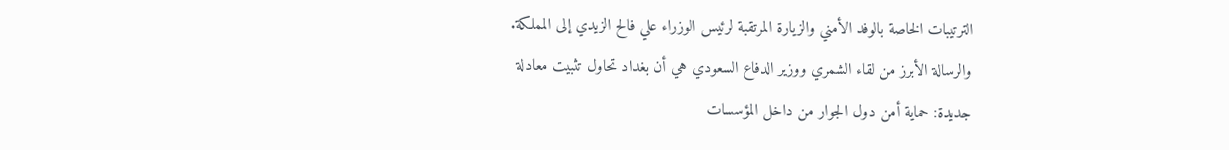الترتيبات الخاصة بالوفد الأمني والزيارة المرتقبة لرئيس الوزراء علي فالح الزيدي إلى المملكة.
والرسالة الأبرز من لقاء الشمري ووزير الدفاع السعودي هي أن بغداد تحاول تثبيت معادلة جديدة: حماية أمن دول الجوار من داخل المؤسسات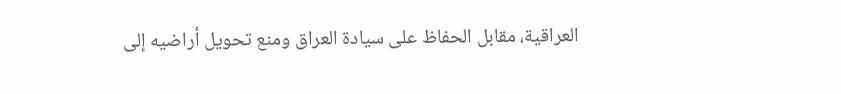العراقية، مقابل الحفاظ على سيادة العراق ومنع تحويل أراضيه إلى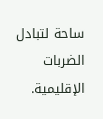ساحة لتبادل الضربات الإقليمية.